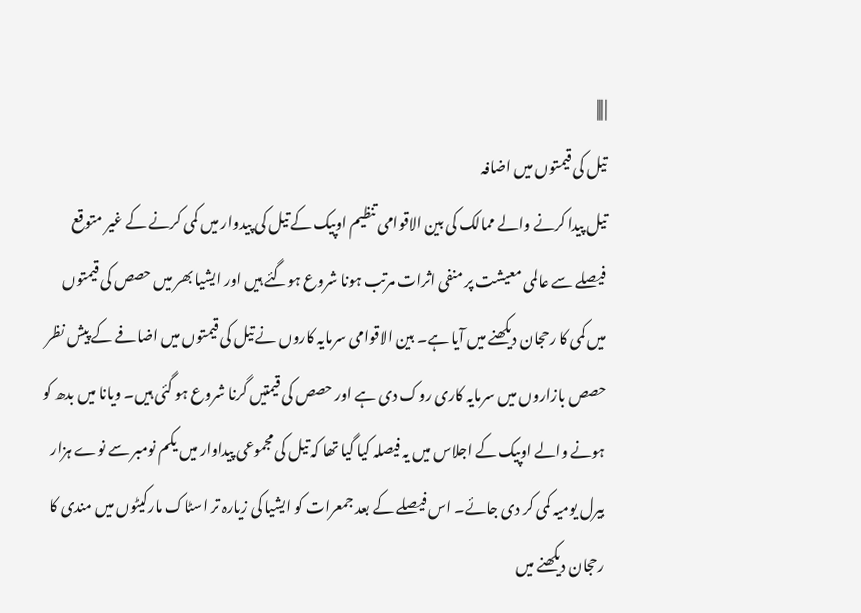| |||
تیل کی قیمتوں میں اضافہ
تیل پیدا کرنے والے ممالک کی بین الاقوامی تنظیم اوپیک کے تیل کی پیدوار میں کمی کرنے کے غیر متوقع فیصلے سے عالمی معیشت پر منفی اثرات مرتب ہونا شروع ہوگئے ہیں اور ایشیا بھر میں حصص کی قیمتوں میں کمی کا رحجان دیکھنے میں آیا ہے۔ بین الاقوامی سرمایہ کاروں نے تیل کی قیمتوں میں اضافے کے پیش نظر حصص بازاروں میں سرمایہ کاری روک دی ہے اور حصص کی قیمتیں گرنا شروع ہو گئی ہیں۔ ویانا میں بدھ کو ہونے والے اوپیک کے اجلاس میں یہ فیصلہ کیا گیا تھا کہ تیل کی مجموعی پیداوار میں یکم نومبر سے نوے ہزار بیرل یومیہ کمی کر دی جائے۔ اس فیصلے کے بعد جمعرات کو ایشیا کی زیارہ تر اسٹاک مارکیٹوں میں مندی کا رحجان دیکھنے میں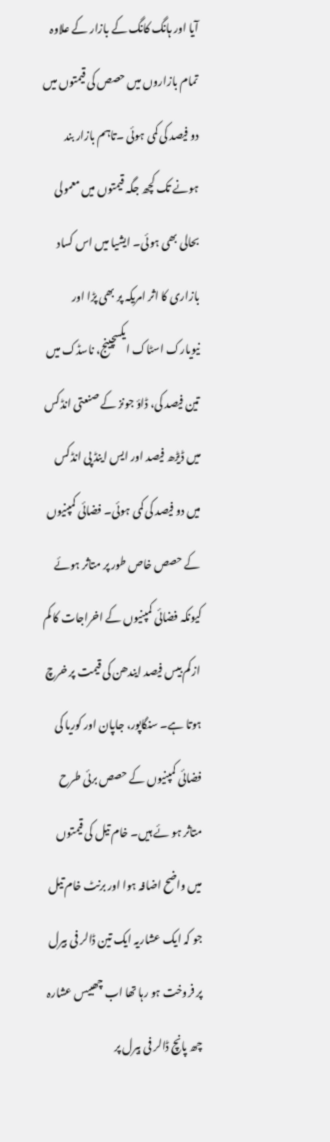آیا اور ہانگ کانگ کے بازار کے علاوہ تمام بازاروں میں حصص کی قیمتوں میں دو فیصد کی کمی ہوئی ۔تاہم بازار بند ہونے تک کچھ جگہ قیمتوں میں معمولی بحالی بھی ہوئی۔ ایشیا میں اس کساد بازاری کا اثر امریکہ پر بھی پڑا اور نیویارک اسٹاک ایکسچینج، ناسڈک میں تین فیصد کی، ڈاؤ جونز کے صنعتی انڈکس میں ڈیڑھ فیصد اور ایس اینڈ پی انڈکس میں دو فیصد کی کمی ہوئی۔ فضائی کمپنیوں کے حصص خاص طور پر متاثر ہوئے کیونکہ فضائی کمپنیوں کے اخراجات کا کم از کم بیس فیصد ایندھن کی قیمت پر خرچ ہوتا ہے۔ سنگاپور، جاپان اور کوریا کی فضائی کمپنیوں کے حصص برئی طرح متاثر ہو ئے ہیں۔ خام تیل کی قیمتوں میں واضح اضافہ ہوا اور برنٹ خام تیل جو کہ ایک عشاریہ ایک تین ڈالر فی بیرل پر فروخت ہو رہا تھا اب چھبیس عشارہ چھ پانچ ڈالر فی بیرل پر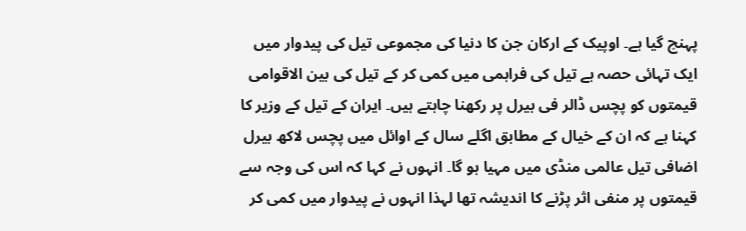پہنچ گیا ہے۔ اوپیک کے ارکان جن کا دنیا کی مجموعی تیل کی پیدوار میں ایک تہائی حصہ ہے تیل کی فراہمی میں کمی کر کے تیل کی بین الاقوامی قیمتوں کو پچس ڈالر فی بیرل پر رکھنا چاہتے ہیں۔ ایران کے تیل کے وزیر کا کہنا ہے کہ ان کے خیال کے مطابق اگلے سال کے اوائل میں پچس لاکھ بیرل اضافی تیل عالمی منڈی میں مہیا ہو گا۔ انہوں نے کہا کہ اس کی وجہ سے قیمتوں پر منفی اثر پڑنے کا اندیشہ تھا لہذا انہوں نے پیدوار میں کمی کر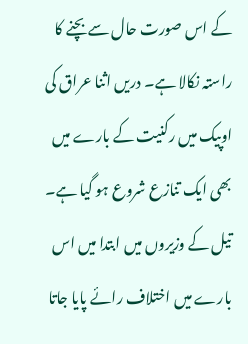کے اس صورت حال سے بچنے کا راستہ نکالا ہے۔ دریں اثنا عراق کی اوپیک میں رکنیت کے بارے میں بھی ایک تنازع شروع ہو گیا ہے۔ تیل کے وزیروں میں ابتدا میں اس بارے میں اختلاف رائے پایا جاتا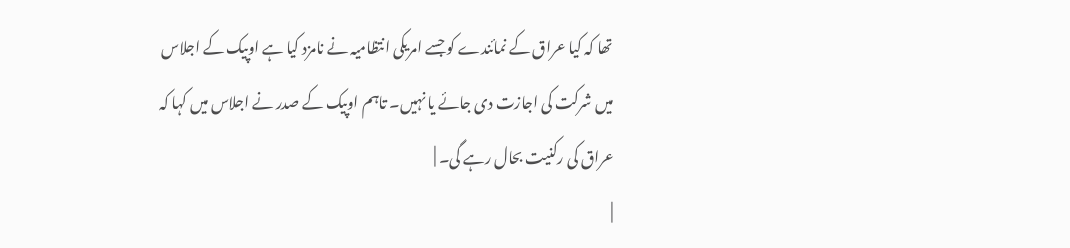تھا کہ کیا عراق کے نمائندے کو جسے امریکی انتظامیہ نے نامزد کیا ہے اوپیک کے اجلاس میں شرکت کی اجازت دی جائے یا نہیں۔ تاہم اوپیک کے صدر نے اجلاس میں کہا کہ عراق کی رکنیت بحال رہے گی۔ |
|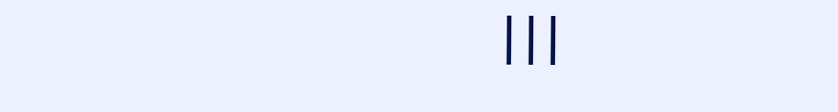|||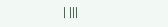| |||